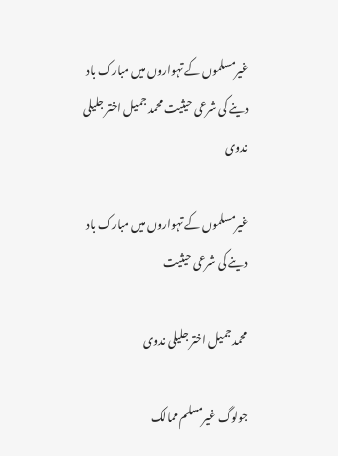غیرمسلموں کے تہواروں میں مبارک باد دینے کی شرعی حیثیت محمد جمیل اختر جلیلی ندوی

غیرمسلموں کے تہواروں میں مبارک باد دینے کی شرعی حیثیت

محمد جمیل اختر جلیلی ندوی

جولوگ غیرمسلم ممالک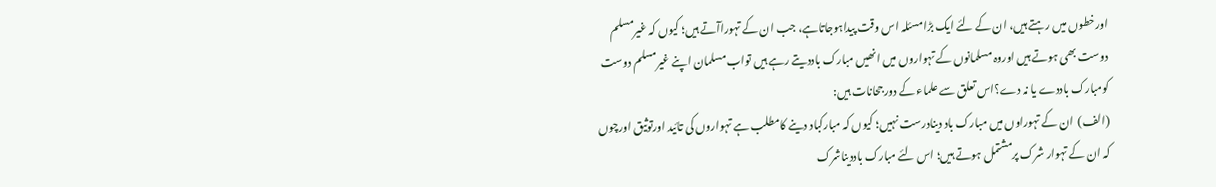اورخطوں میں رہتے ہیں، ان کے لئے ایک بڑامسئلہ اس وقت پیداہوجاتاہے، جب ان کے تہوراآتے ہیں؛ کیوں کہ غیرمسلم دوست بھی ہوتے ہیں اوروہ مسلمانوں کے تہواروں میں انھیں مبارک باددیتے رہے ہیں تواب مسلمان اپنے غیرمسلم دوست کومبارک باددے یا نہ دے؟اس تعلق سے علماء کے دورجحانات ہیں:
(الف)  ان کے تہوراوں میں مبارک باد دینادرست نہیں؛ کیوں کہ مبارکباد دینے کامطلب ہے تہواروں کی تائید اورتوثیق اورچوں کہ ان کے تہوار شرک پرمشتمل ہوتے ہیں؛ اس لئے مبارک باددیناشرک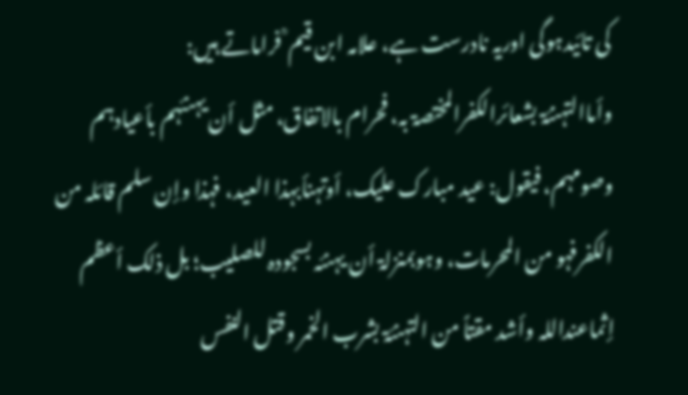کی تائیدہوگی اوریہ نادرست ہے، علامہ ابن قیم ؒ فراماتے ہیں:
وأماالتہنئۃ بشعائرالکفرالمختصۃ بہ، فحرام بالاتفاق، مثل أن یہنئہم بأعیادہم وصومہم، فیقول: عید مبارک علیک، أوتہنأبہذا العید، فہذا وإن سلم قائلہ من الکفرفہو من المحرمات، وہوبمنزلۃ أن یہنئہ بسجودہ للصلیب؛ بل ذلک أعظم إثماعنداللہ وأشد مقتاً من التہنئۃ بشرب الخمر وقتل النفس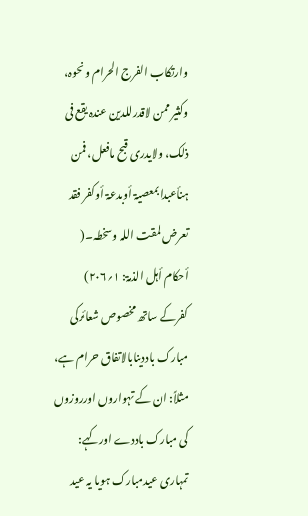وارتکاب الفرج الحرام ونحوہ، وکثیر ممن لاقدرللدین عندہ یقع فی ذلک، ولایدری قبح مافعل، فمن ہنأعبدابمعصیۃ أوبدعۃ أوکفر فقد تعرض لمقت اللہ وسخطہ۔(  أحکام أہل الذمۃ: ۱؍۲۰۶)
کفرکے ساتھ مخصوص شعائرکی مبارک باددینابالاتفاق حرام ہے، مثلاً: ان کے تہواروں اورروزوں کی مبارک باددے اورکہے: تمہاری عیدمبارک ہویا یہ عید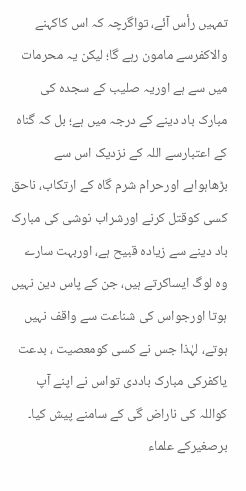تمہیں رأس آئے، تواگرچہ کہ اس کاکہنے والاکفرسے مامون رہے گا؛ لیکن یہ محرمات میں سے ہے اوریہ صلیب کے سجدہ کی مبارک باد دینے کے درجہ میں ہے؛ بل کہ گناہ کے اعتبارسے اللہ کے نزدیک اس سے بڑھاہواہے اورحرام شرم گاہ کے ارتکاب، ناحق کسی کوقتل کرنے اورشراب نوشی کی مبارک باد دینے سے زیادہ قبیح ہے، اوربہت سارے وہ لوگ ایساکرتے ہیں، جن کے پاس دین نہیں ہوتا اورجواس کی شناعت سے واقف نہیں ہوتے، لہٰذا جس نے کسی کومعصیت ، بدعت یاکفرکی مبارک باددی تواس نے اپنے آپ کواللہ کی ناراض گی کے سامنے پیش کیا۔
برصغیرکے علماء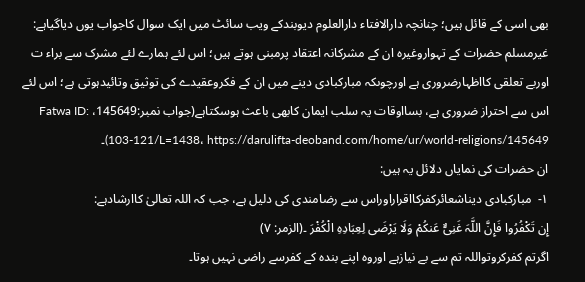بھی اسی کے قائل ہیں؛ چنانچہ دارالافتاء دارالعلوم دیوبندکے ویب سائٹ میں ایک سوال کاجواب یوں دیاگیاہے:
غیرمسلم حضرات کے تہواروغیرہ ان کے مشرکانہ اعتقاد پرمبنی ہوتے ہیں؛ اس لئے ہمارے لئے مشرک سے براء ت اوربے تعلقی کااظہارضروری ہے اورچوںکہ مبارکبادی دینے میں ان کے فکروعقیدے کی توثیق وتائیدہوتی ہے؛ اس لئے اس سے احتراز ضروری ہے، بسااوقات یہ سلب ایمان کابھی باعث ہوسکتاہے(جواب نمبر:145649، Fatwa ID: 103-121/L=1438، https://darulifta-deoband.com/home/ur/world-religions/145649)۔
ان حضرات کی نمایاں دلائل یہ ہیں:
۱-  مبارکبادی دیناشعائرکفرکااقراراوراس سے رضامندی کی دلیل ہے، جب کہ اللہ تعالیٰ کاارشادہے:
إِن تَکْفُرُوا فَإِنَّ اللَّہَ غَنِیٌّ عَنکُمْ وَلَا یَرْضَی لِعِبَادِہِ الْکُفْرَ ۔(الزمر: ۷)
اگرتم کفرکروتواللہ تم سے بے نیازہے اوروہ اپنے بندہ کے کفرسے راضی نہیں ہوتا۔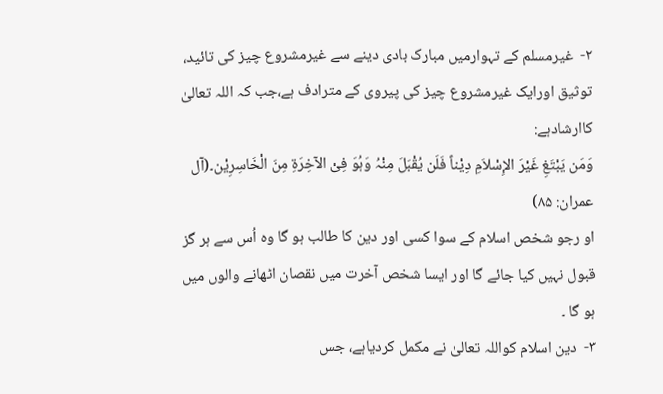۲-  غیرمسلم کے تہوارمیں مبارک بادی دینے سے غیرمشروع چیز کی تائید، توثیق اورایک غیرمشروع چیز کی پیروی کے مترادف ہے،جب کہ اللہ تعالیٰ کاارشادہے:
وَمَن یَبْتَغِ غَیْرَ الإِسْلاَمِ دِیْناً فَلَن یُقْبَلَ مِنْہُ وَہُوَ فِیْ الآخِرَۃِ مِنَ الْخَاسِرِیْن۔(آل عمران: ۸۵)
او رجو شخص اسلام کے سوا کسی اور دین کا طالب ہو گا وہ اُس سے ہر گز قبول نہیں کیا جائے گا اور ایسا شخص آخرت میں نقصان اٹھانے والوں میں ہو گا ۔
۳-  دین اسلام کواللہ تعالیٰ نے مکمل کردیاہے، جس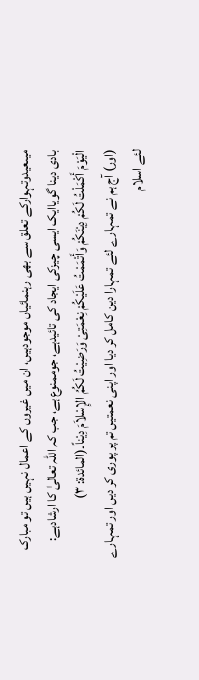میںعیدوتہوارکے تعلق سے بھی رہنمائیاں موجودہیں، ان میں غیروں کے اعمال نہیں ہیں تو مبارک بادی دینا گویاایک ایسی چیزکی ایجاد کی تائیدہے، جوممنوع ہے، جب کہ اللہ تعالیٰ کا ارشادہے:
الْیَوْمَ أَکْمَلْتُ لَکُمْ دِیْنَکُمْ وَأَتْمَمْتُ عَلَیْکُمْ نِعْمَتِیْ وَرَضِیْتُ لَکُمُ الإِسْلاَمَ دِیْناً۔(المائدۃ: ۳)
(اور) آج ہم نے تمہارے لئے تمہارا دین کامل کر دیا اور اپنی نعمتیں تم پر پوری کر دیں اور تمہارے لئے اسلام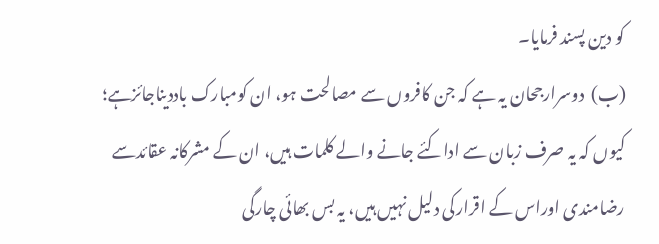کو دین پسند فرمایا۔
(ب)  دوسرارجحان یہ ہے کہ جن کافروں سے مصالحت ہو، ان کومبارک باددیناجائزہے؛ کیوں کہ یہ صرف زبان سے اداکئے جانے والے کلمات ہیں، ان کے مشرکانہ عقائدسے رضامندی اوراس کے اقرارکی دلیل نہیں ہیں، یہ بس بھائی چارگی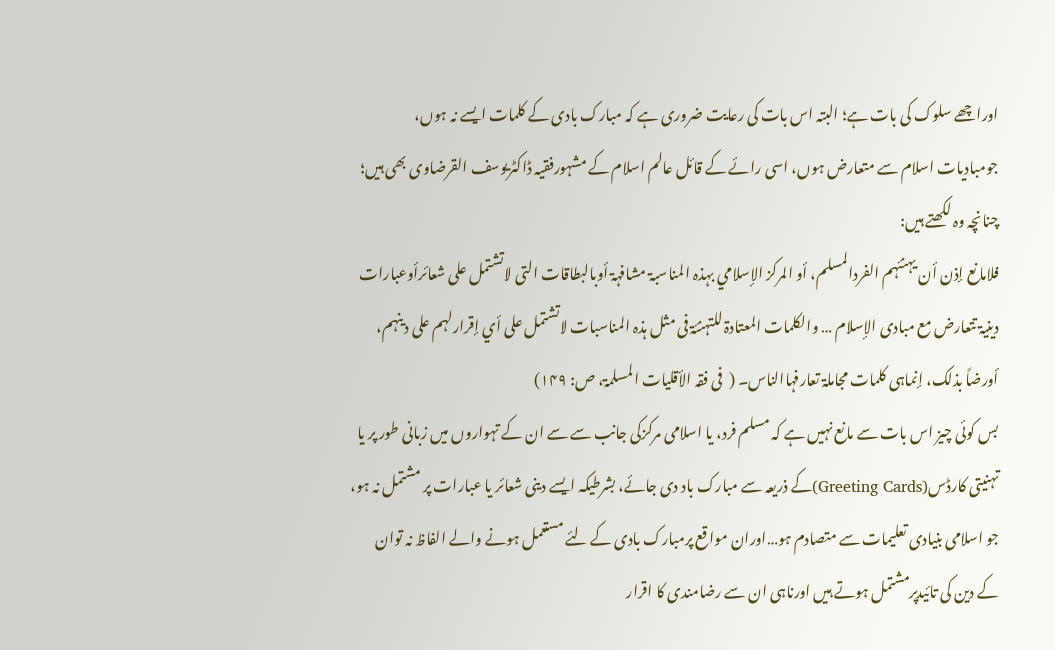اوراچھے سلوک کی بات ہے؛ البتہ اس بات کی رعایت ضروری ہے کہ مبارک بادی کے کلمات ایسے نہ ہوں، جومبادیات اسلام سے متعارض ہوں، اسی رائے کے قائل عالم اسلام کے مشہورفقیہ ڈاکٹریوسف القرضاوی بھی ہیں؛ چنانچہ وہ لکھتے ہیں:
فلامانع إذن أن یہنئہم الفردالمسلم، أو المرکز الإسلامي بہذہ المناسبۃ مشافہۃ أوبالبطاقات التی لاتشتمل علی شعائرأوعبارات دینیۃ تتعارض مع مبادی الإسلام … والکلمات المعتادۃ للتہنئۃ فی مثل ہذہ المناسبات لاتشتمل علی أي إقرارلہم علی دینہم، أورضاً بذلک، إنماہی کلمات مجاملۃ تعارفہاالناس۔ (  فی فقہ الأقلیات المسلمۃ، ص: ۱۴۹)
بس کوئی چیز اس بات سے مانع نہیں ہے کہ مسلم فرد، یا اسلامی مرکزکی جانب سے سے ان کے تہواروں میں زبانی طور پر یا تہنیتی کارڈس(Greeting Cards)کے ذریعہ سے مبارک باد دی جائے، بشرطیکہ ایسے دینی شعائر یا عبارات پر مشتمل نہ ہو، جو اسلامی بنیادی تعلیمات سے متصادم ہو…اوران مواقع پرمبارک بادی کے لئے مستعمل ہونے والے الفاظ نہ توان کے دین کی تائیدپرمشتمل ہوتے ہیں اورناہی ان سے رضامندی کا اقرار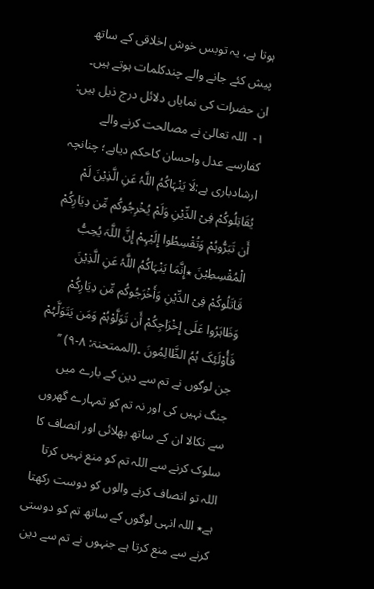ہوتا ہے، یہ توبس خوش اخلاقی کے ساتھ پیش کئے جانے والے چندکلمات ہوتے ہیں۔
ان حضرات کی نمایاں دلائل درج ذیل ہیں:
۱-  اللہ تعالیٰ نے مصالحت کرنے والے کفارسے عدل واحسان کاحکم دیاہے؛ چنانچہ ارشادباری ہے:لَا یَنْہَاکُمُ اللَّہُ عَنِ الَّذِیْنَ لَمْ یُقَاتِلُوکُمْ فِیْ الدِّیْنِ وَلَمْ یُخْرِجُوکُم مِّن دِیَارِکُمْ أَن تَبَرُّوہُمْ وَتُقْسِطُوا إِلَیْہِمْ إِنَّ اللَّہَ یُحِبُّ الْمُقْسِطِیْنَ ٭إِنَّمَا یَنْہَاکُمُ اللَّہُ عَنِ الَّذِیْنَ قَاتَلُوکُمْ فِیْ الدِّیْنِ وَأَخْرَجُوکُم مِّن دِیَارِکُمْ وَظَاہَرُوا عَلَی إِخْرَاجِکُمْ أَن تَوَلَّوْہُمْ وَمَن یَتَوَلَّہُمْ فَأُوْلَئِکَ ہُمُ الظَّالِمُونَ ۔(الممتحنۃ: ۸-۹) ’’ جن لوگوں نے تم سے دین کے بارے میں جنگ نہیں کی اور نہ تم کو تمہارے گھروں سے نکالا ان کے ساتھ بھلائی اور انصاف کا سلوک کرنے سے اللہ تم کو منع نہیں کرتا اللہ تو انصاف کرنے والوں کو دوست رکھتا ہے٭ اللہ انہی لوگوں کے ساتھ تم کو دوستی کرنے سے منع کرتا ہے جنہوں نے تم سے دین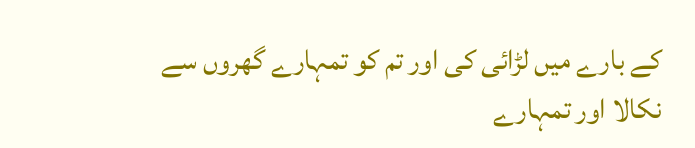کے بارے میں لڑائی کی اور تم کو تمہارے گھروں سے نکالا اور تمہارے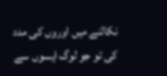نکالنے میں اوروں کی مدد کی تو جو لوگ ایسوں سے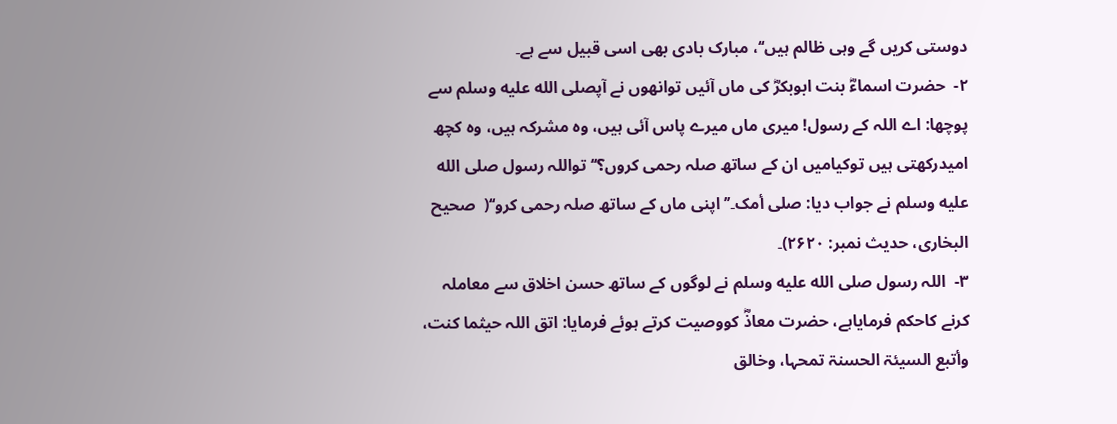دوستی کریں گے وہی ظالم ہیں‘‘، مبارک بادی بھی اسی قبیل سے ہے۔
۲-  حضرت اسماءؓ بنت ابوبکرؓ کی ماں آئیں توانھوں نے آپصلى الله عليه وسلم سے پوچھا: اے اللہ کے رسول! میری ماں میرے پاس آئی ہیں، وہ مشرکہ ہیں، وہ کچھ امیدرکھتی ہیں توکیامیں ان کے ساتھ صلہ رحمی کروں؟‘‘تواللہ رسول صلى الله عليه وسلم نے جواب دیا: صلی أمک۔’’اپنی ماں کے ساتھ صلہ رحمی کرو‘‘(  صحیح  البخاری، حدیث نمبر: ۲۶۲۰)۔
۳-  اللہ رسول صلى الله عليه وسلم نے لوگوں کے ساتھ حسن اخلاق سے معاملہ کرنے کاحکم فرمایاہے، حضرت معاذؓ کووصیت کرتے ہوئے فرمایا: اتق اللہ حیثما کنت، وأتبع السیئۃ الحسنۃ تمحہا، وخالق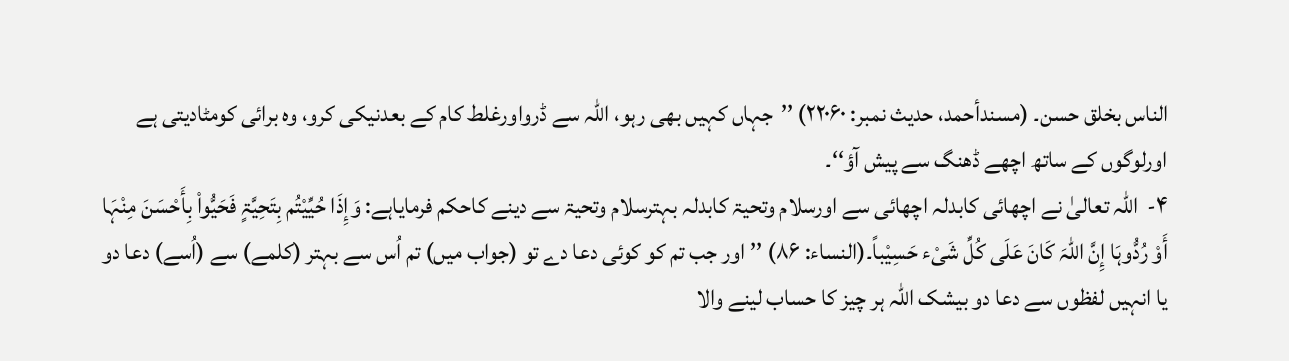الناس بخلق حسن۔ (مسندأحمد، حدیث نمبر: ۲۲۰۶۰) ’’جہاں کہیں بھی رہو، اللہ سے ڈرواورغلط کام کے بعدنیکی کرو، وہ برائی کومٹادیتی ہے اورلوگوں کے ساتھ اچھے ڈھنگ سے پیش آؤ‘‘۔
۴-  اللہ تعالیٰ نے اچھائی کابدلہ اچھائی سے اورسلام وتحیۃ کابدلہ بہترسلام وتحیۃ سے دینے کاحکم فرمایاہے: وَإِذَا حُیِّیْتُم بِتَحِیَّۃٍ فَحَیُّواْ بِأَحْسَنَ مِنْہَا أَوْ رُدُّوہَا إِنَّ اللّہَ کَانَ عَلَی کُلِّ شَیْء حَسِیْباً۔(النساء: ۸۶) ’’اور جب تم کو کوئی دعا دے تو (جواب میں) تم اُس سے بہتر (کلمے) سے (اُسے) دعا دو یا انہیں لفظوں سے دعا دو بیشک اللہ ہر چیز کا حساب لینے والا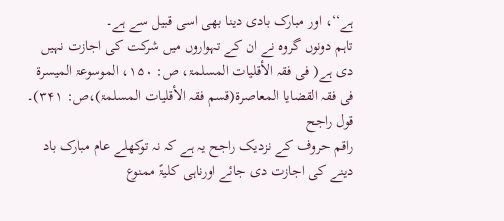ہے‘‘، اور مبارک بادی دینا بھی اسی قبیل سے ہے۔
تاہم دونوں گروہ نے ان کے تہواروں میں شرکت کی اجازت نہیں دی ہے( فی فقہ الأقلیات المسلمۃ، ص: ۱۵۰، الموسوعۃ المیسرۃ فی فقہ القضایا المعاصرۃ(قسم فقہ الأقلیات المسلمۃ)،ص: ۳۴۱)۔
قول راجح
راقم حروف کے نزدیک راجح یہ ہے کہ نہ توکھلے عام مبارک باد دینے کی اجازت دی جائے اورناہی کلیۃً ممنوع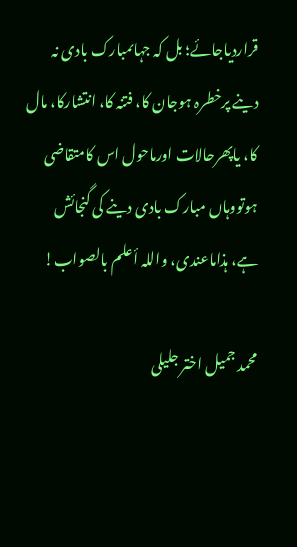قراردیاجائے؛ بل کہ جہاںمبارک بادی نہ دینے پرخطرہ ہوجان کا، فتنہ کا، انتشارکا، مال کا، یاپھرحالات اورماحول اس کامتقاضی ہوتووہاں مبارک بادی دینے کی گنجائش ہے، ہذاماعندی، واللہ أعلم بالصواب!

محمد جمیل اختر جلیلی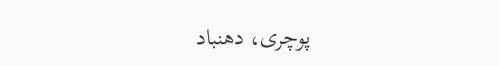پوچری، دھنباد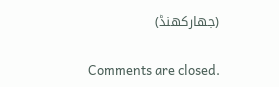(جھارکھنڈ)

Comments are closed.